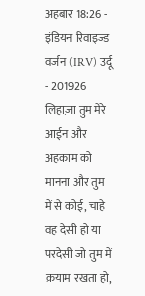अहबार 18:26 - इंडियन रिवाइज्ड वर्जन (IRV) उर्दू - 201926 लिहाज़ा तुम मेरे आईन और अहकाम को मानना और तुम में से कोई, चाहे वह देसी हो या परदेसी जो तुम में क़याम रखता हो,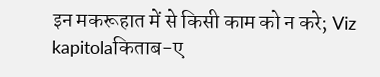इन मकरूहात में से किसी काम को न करे; Viz kapitolaकिताब-ए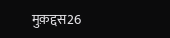मुक़द्दस26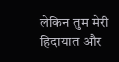लेकिन तुम मेरी हिदायात और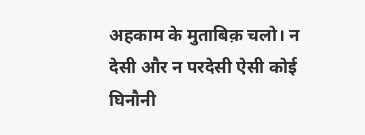अहकाम के मुताबिक़ चलो। न देसी और न परदेसी ऐसी कोई घिनौनी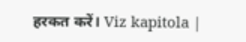हरकत करें। Viz kapitola |